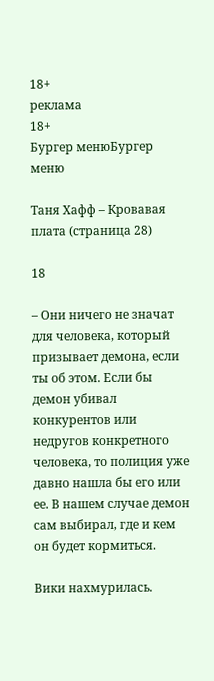18+
реклама
18+
Бургер менюБургер меню

Таня Хафф – Кровавая плата (страница 28)

18

– Они ничего не значат для человека, который призывает демона, если ты об этом. Если бы демон убивал конкурентов или недругов конкретного человека, то полиция уже давно нашла бы его или ее. В нашем случае демон сам выбирал, где и кем он будет кормиться.

Вики нахмурилась.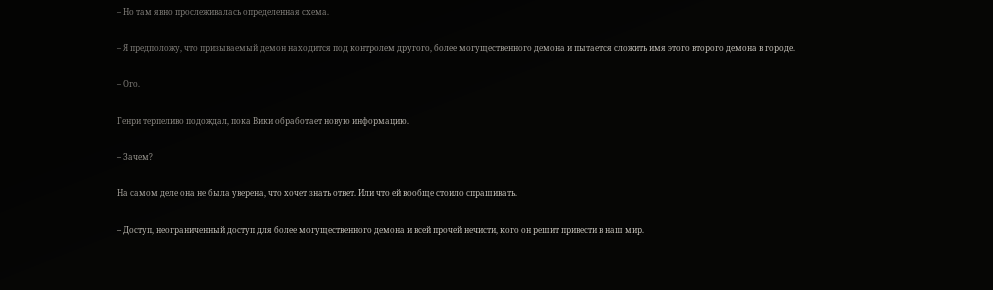– Но там явно прослеживалась определенная схема.

– Я предположу, что призываемый демон находится под контролем другого, более могущественного демона и пытается сложить имя этого второго демона в городе.

– Ого.

Генри терпеливо подождал, пока Вики обработает новую информацию.

– Зачем?

На самом деле она не была уверена, что хочет знать ответ. Или что ей вообще стоило спрашивать.

– Доступ, неограниченный доступ для более могущественного демона и всей прочей нечисти, кого он решит привести в наш мир.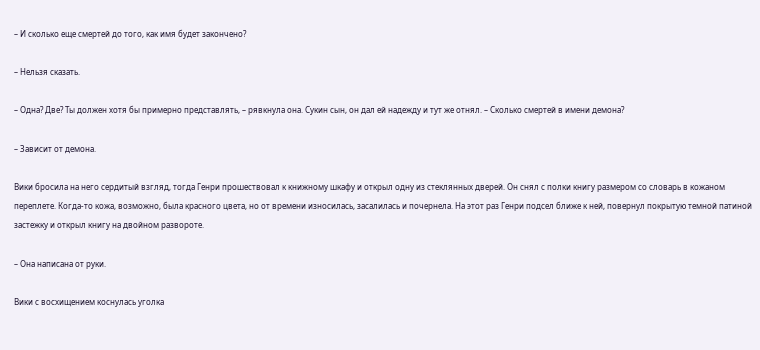– И сколько еще смертей до того, как имя будет закончено?

– Нельзя сказать.

– Одна? Две? Ты должен хотя бы примерно представлять, – рявкнула она. Сукин сын, он дал ей надежду и тут же отнял. – Сколько смертей в имени демона?

– Зависит от демона.

Вики бросила на него сердитый взгляд, тогда Генри прошествовал к книжному шкафу и открыл одну из стеклянных дверей. Он снял с полки книгу размером со словарь в кожаном переплете. Когда-то кожа, возможно, была красного цвета, но от времени износилась, засалилась и почернела. На этот раз Генри подсел ближе к ней, повернул покрытую темной патиной застежку и открыл книгу на двойном развороте.

– Она написана от руки.

Вики с восхищением коснулась уголка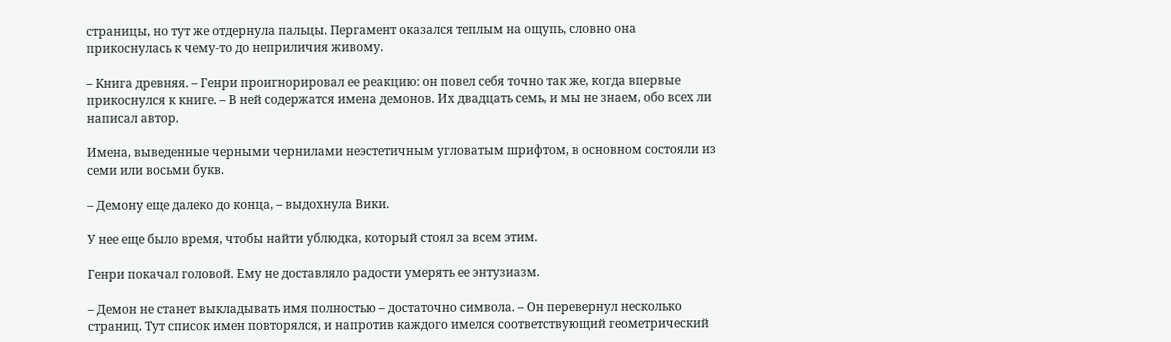страницы, но тут же отдернула пальцы. Пергамент оказался теплым на ощупь, словно она прикоснулась к чему-то до неприличия живому.

– Книга древняя. – Генри проигнорировал ее реакцию: он повел себя точно так же, когда впервые прикоснулся к книге. – В ней содержатся имена демонов. Их двадцать семь, и мы не знаем, обо всех ли написал автор.

Имена, выведенные черными чернилами неэстетичным угловатым шрифтом, в основном состояли из семи или восьми букв.

– Демону еще далеко до конца, – выдохнула Вики.

У нее еще было время, чтобы найти ублюдка, который стоял за всем этим.

Генри покачал головой. Ему не доставляло радости умерять ее энтузиазм.

– Демон не станет выкладывать имя полностью – достаточно символа. – Он перевернул несколько страниц. Тут список имен повторялся, и напротив каждого имелся соответствующий геометрический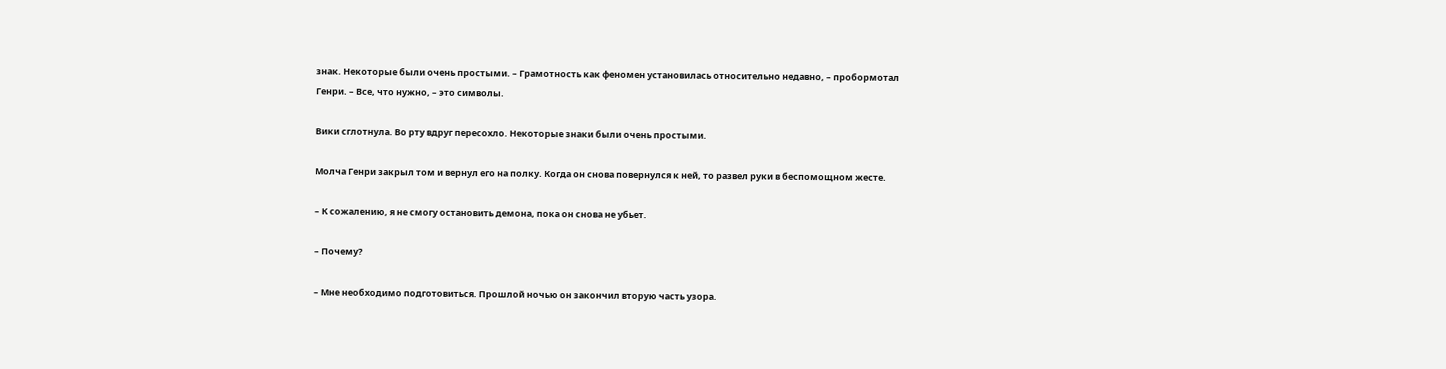знак. Некоторые были очень простыми. – Грамотность как феномен установилась относительно недавно, – пробормотал Генри. – Все, что нужно, – это символы.

Вики сглотнула. Во рту вдруг пересохло. Некоторые знаки были очень простыми.

Молча Генри закрыл том и вернул его на полку. Когда он снова повернулся к ней, то развел руки в беспомощном жесте.

– К сожалению, я не смогу остановить демона, пока он снова не убьет.

– Почему?

– Мне необходимо подготовиться. Прошлой ночью он закончил вторую часть узора.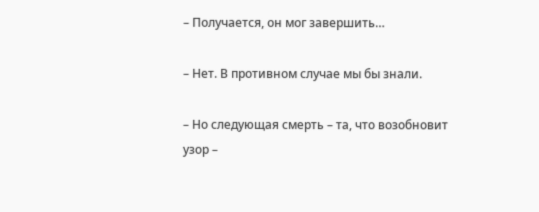– Получается, он мог завершить…

– Нет. В противном случае мы бы знали.

– Но следующая смерть – та, что возобновит узор –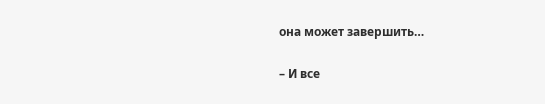она может завершить…

– И все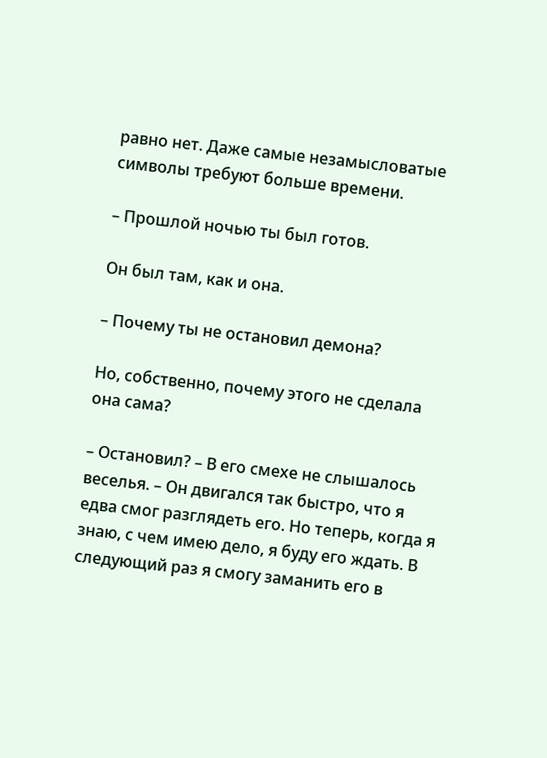равно нет. Даже самые незамысловатые символы требуют больше времени.

– Прошлой ночью ты был готов.

Он был там, как и она.

– Почему ты не остановил демона?

Но, собственно, почему этого не сделала она сама?

– Остановил? – В его смехе не слышалось веселья. – Он двигался так быстро, что я едва смог разглядеть его. Но теперь, когда я знаю, с чем имею дело, я буду его ждать. В следующий раз я смогу заманить его в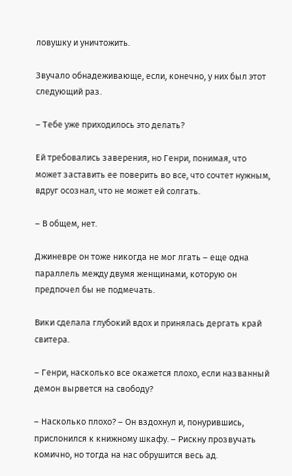ловушку и уничтожить.

Звучало обнадеживающе, если, конечно, у них был этот следующий раз.

– Тебе уже приходилось это делать?

Ей требовались заверения, но Генри, понимая, что может заставить ее поверить во все, что сочтет нужным, вдруг осознал, что не может ей солгать.

– В общем, нет.

Джиневре он тоже никогда не мог лгать – еще одна параллель между двумя женщинами, которую он предпочел бы не подмечать.

Вики сделала глубокий вдох и принялась дергать край свитера.

– Генри, насколько все окажется плохо, если названный демон вырвется на свободу?

– Насколько плохо? – Он вздохнул и, понурившись, прислонился к книжному шкафу. – Рискну прозвучать комично, но тогда на нас обрушится весь ад.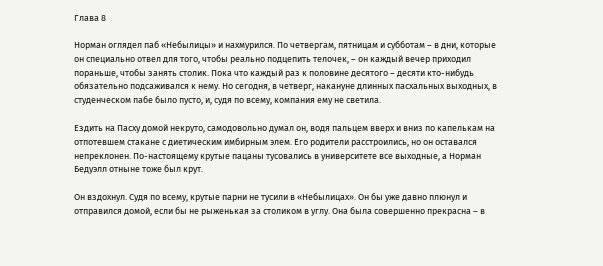Глава 8

Норман оглядел паб «Небылицы» и нахмурился. По четвергам, пятницам и субботам – в дни, которые он специально отвел для того, чтобы реально подцепить телочек, – он каждый вечер приходил пораньше, чтобы занять столик. Пока что каждый раз к половине десятого – десяти кто-нибудь обязательно подсаживался к нему. Но сегодня, в четверг, накануне длинных пасхальных выходных, в студенческом пабе было пусто, и, судя по всему, компания ему не светила.

Ездить на Пасху домой некруто, самодовольно думал он, водя пальцем вверх и вниз по капелькам на отпотевшем стакане с диетическим имбирным элем. Его родители расстроились, но он оставался непреклонен. По-настоящему крутые пацаны тусовались в университете все выходные, а Норман Бедуэлл отныне тоже был крут.

Он вздохнул. Судя по всему, крутые парни не тусили в «Небылицах». Он бы уже давно плюнул и отправился домой, если бы не рыженькая за столиком в углу. Она была совершенно прекрасна – в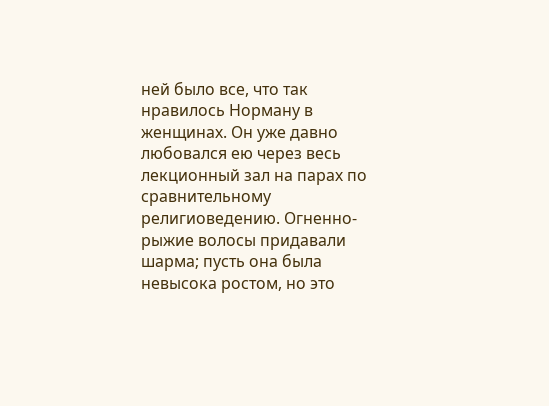ней было все, что так нравилось Норману в женщинах. Он уже давно любовался ею через весь лекционный зал на парах по сравнительному религиоведению. Огненно-рыжие волосы придавали шарма; пусть она была невысока ростом, но это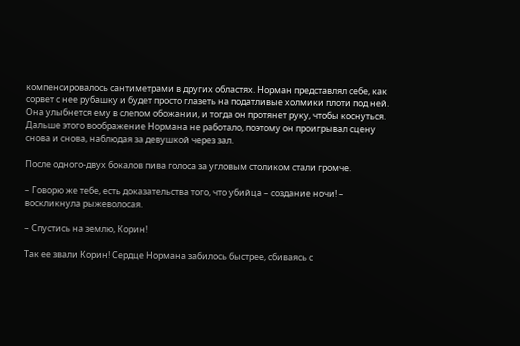компенсировалось сантиметрами в других областях. Норман представлял себе, как сорвет с нее рубашку и будет просто глазеть на податливые холмики плоти под ней. Она улыбнется ему в слепом обожании, и тогда он протянет руку, чтобы коснуться. Дальше этого воображение Нормана не работало, поэтому он проигрывал сцену снова и снова, наблюдая за девушкой через зал.

После одного-двух бокалов пива голоса за угловым столиком стали громче.

– Говорю же тебе, есть доказательства того, что убийца – создание ночи! – воскликнула рыжеволосая.

– Спустись на землю, Корин!

Так ее звали Корин! Сердце Нормана забилось быстрее, сбиваясь с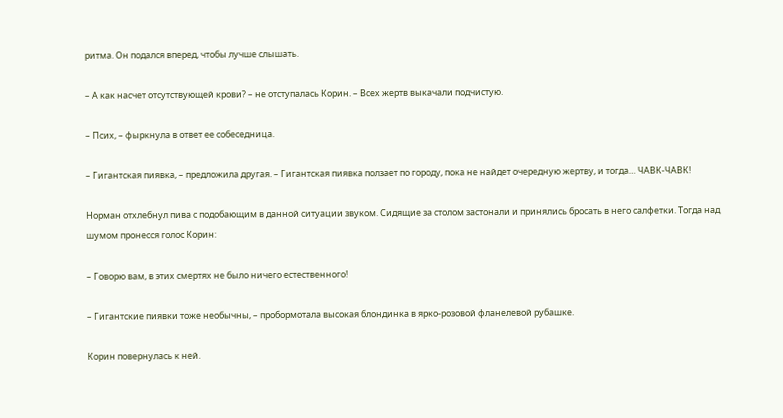ритма. Он подался вперед, чтобы лучше слышать.

– А как насчет отсутствующей крови? – не отступалась Корин. – Всех жертв выкачали подчистую.

– Псих, – фыркнула в ответ ее собеседница.

– Гигантская пиявка, – предложила другая. – Гигантская пиявка ползает по городу, пока не найдет очередную жертву, и тогда… ЧАВК-ЧАВК!

Норман отхлебнул пива с подобающим в данной ситуации звуком. Сидящие за столом застонали и принялись бросать в него салфетки. Тогда над шумом пронесся голос Корин:

– Говорю вам, в этих смертях не было ничего естественного!

– Гигантские пиявки тоже необычны, – пробормотала высокая блондинка в ярко-розовой фланелевой рубашке.

Корин повернулась к ней.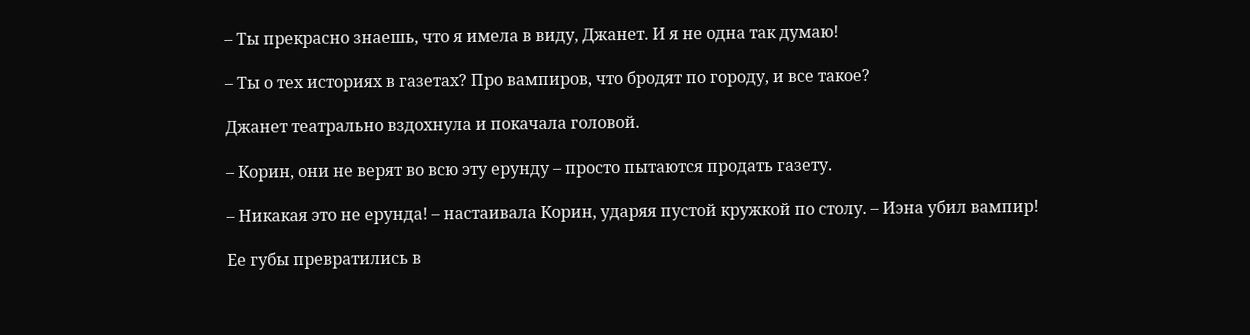– Ты прекрасно знаешь, что я имела в виду, Джанет. И я не одна так думаю!

– Ты о тех историях в газетах? Про вампиров, что бродят по городу, и все такое?

Джанет театрально вздохнула и покачала головой.

– Корин, они не верят во всю эту ерунду – просто пытаются продать газету.

– Никакая это не ерунда! – настаивала Корин, ударяя пустой кружкой по столу. – Иэна убил вампир!

Ее губы превратились в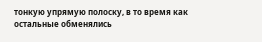тонкую упрямую полоску, в то время как остальные обменялись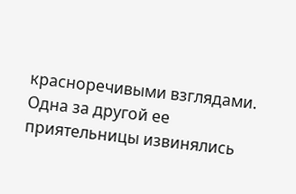красноречивыми взглядами. Одна за другой ее приятельницы извинялись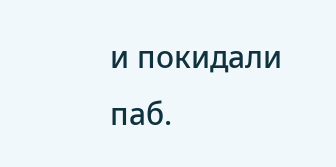и покидали паб.